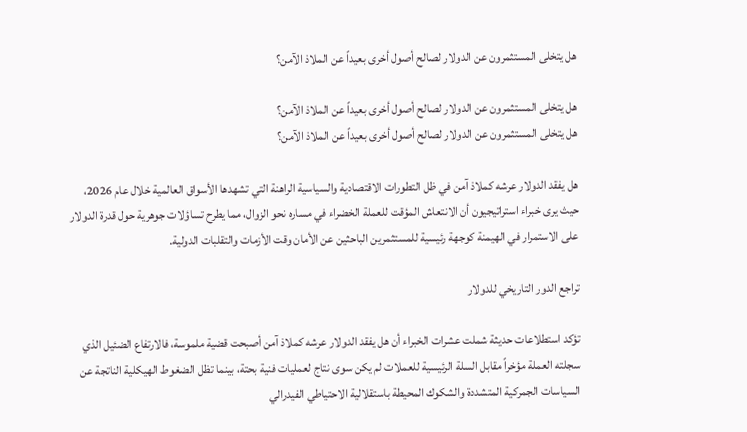هل يتخلى المستثمرون عن الدولار لصالح أصول أخرى بعيداً عن الملاذ الآمن؟

هل يتخلى المستثمرون عن الدولار لصالح أصول أخرى بعيداً عن الملاذ الآمن؟
هل يتخلى المستثمرون عن الدولار لصالح أصول أخرى بعيداً عن الملاذ الآمن؟

هل يفقد الدولار عرشه كملاذ آمن في ظل التطورات الاقتصادية والسياسية الراهنة التي تشهدها الأسواق العالمية خلال عام 2026، حيث يرى خبراء استراتيجيون أن الانتعاش المؤقت للعملة الخضراء في مساره نحو الزوال، مما يطرح تساؤلات جوهرية حول قدرة الدولار على الاستمرار في الهيمنة كوجهة رئيسية للمستثمرين الباحثين عن الأمان وقت الأزمات والتقلبات الدولية.

تراجع الدور التاريخي للدولار

تؤكد استطلاعات حديثة شملت عشرات الخبراء أن هل يفقد الدولار عرشه كملاذ آمن أصبحت قضية ملموسة، فالارتفاع الضئيل الذي سجلته العملة مؤخراً مقابل السلة الرئيسية للعملات لم يكن سوى نتاج لعمليات فنية بحتة، بينما تظل الضغوط الهيكلية الناتجة عن السياسات الجمركية المتشددة والشكوك المحيطة باستقلالية الاحتياطي الفيدرالي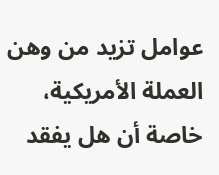عوامل تزيد من وهن العملة الأمريكية، خاصة أن هل يفقد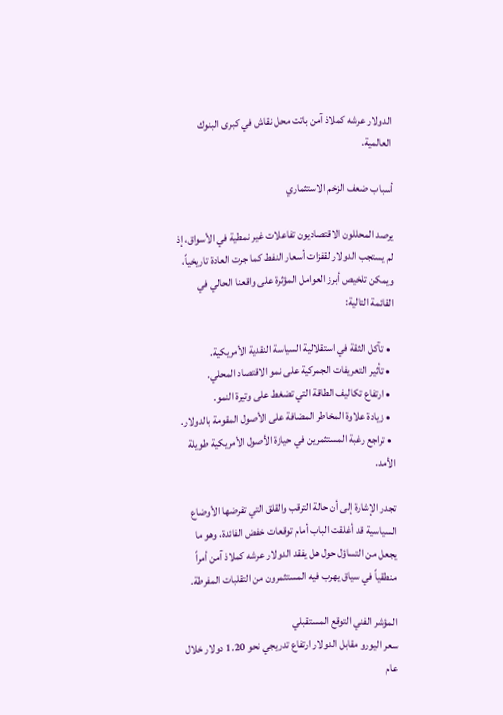الدولار عرشه كملاذ آمن باتت محل نقاش في كبرى البنوك العالمية.

أسباب ضعف الزخم الاستثماري

يرصد المحللون الاقتصاديون تفاعلات غير نمطية في الأسواق، إذ لم يستجب الدولار لقفزات أسعار النفط كما جرت العادة تاريخياً، ويمكن تلخيص أبرز العوامل المؤثرة على واقعنا الحالي في القائمة التالية:

  • تآكل الثقة في استقلالية السياسة النقدية الأمريكية.
  • تأثير التعريفات الجمركية على نمو الاقتصاد المحلي.
  • ارتفاع تكاليف الطاقة التي تضغط على وتيرة النمو.
  • زيادة علاوة المخاطر المضافة على الأصول المقومة بالدولار.
  • تراجع رغبة المستثمرين في حيازة الأصول الأمريكية طويلة الأمد.

تجدر الإشارة إلى أن حالة الترقب والقلق التي تفرضها الأوضاع السياسية قد أغلقت الباب أمام توقعات خفض الفائدة، وهو ما يجعل من التساؤل حول هل يفقد الدولار عرشه كملاذ آمن أمراً منطقياً في سياق يهرب فيه المستثمرون من التقلبات المفرطة.

المؤشر الفني التوقع المستقبلي
سعر اليورو مقابل الدولار ارتفاع تدريجي نحو 1.20 دولار خلال عام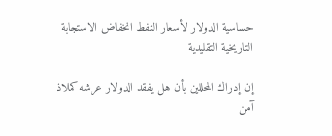حساسية الدولار لأسعار النفط انخفاض الاستجابة التاريخية التقليدية

إن إدراك المحللين بأن هل يفقد الدولار عرشه كملاذ آمن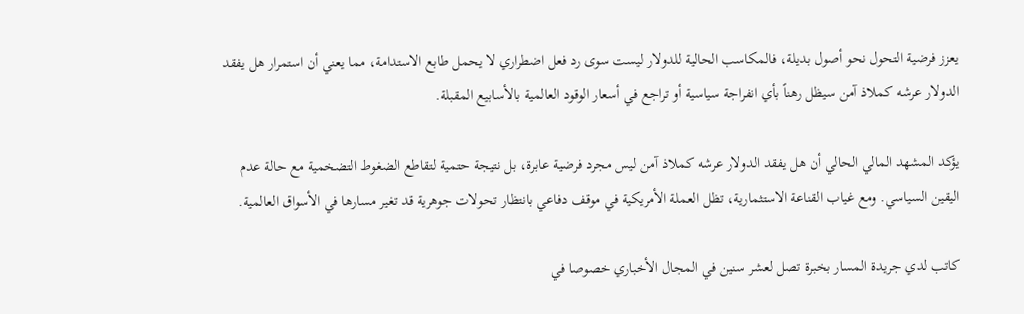يعزز فرضية التحول نحو أصول بديلة، فالمكاسب الحالية للدولار ليست سوى رد فعل اضطراري لا يحمل طابع الاستدامة، مما يعني أن استمرار هل يفقد الدولار عرشه كملاذ آمن سيظل رهناً بأي انفراجة سياسية أو تراجع في أسعار الوقود العالمية بالأسابيع المقبلة.

يؤكد المشهد المالي الحالي أن هل يفقد الدولار عرشه كملاذ آمن ليس مجرد فرضية عابرة، بل نتيجة حتمية لتقاطع الضغوط التضخمية مع حالة عدم اليقين السياسي. ومع غياب القناعة الاستثمارية، تظل العملة الأمريكية في موقف دفاعي بانتظار تحولات جوهرية قد تغير مسارها في الأسواق العالمية.

كاتب لدي جريدة المسار بخبرة تصل لعشر سنين في المجال الأخباري خصوصا في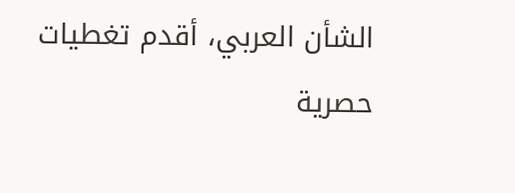الشأن العربي، أقدم تغطيات حصرية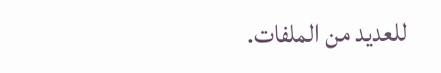للعديد من الملفات.